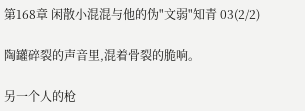第168章 闲散小混混与他的伪"文弱"知青 03(2/2)

陶罐碎裂的声音里,混着骨裂的脆响。

另一个人的枪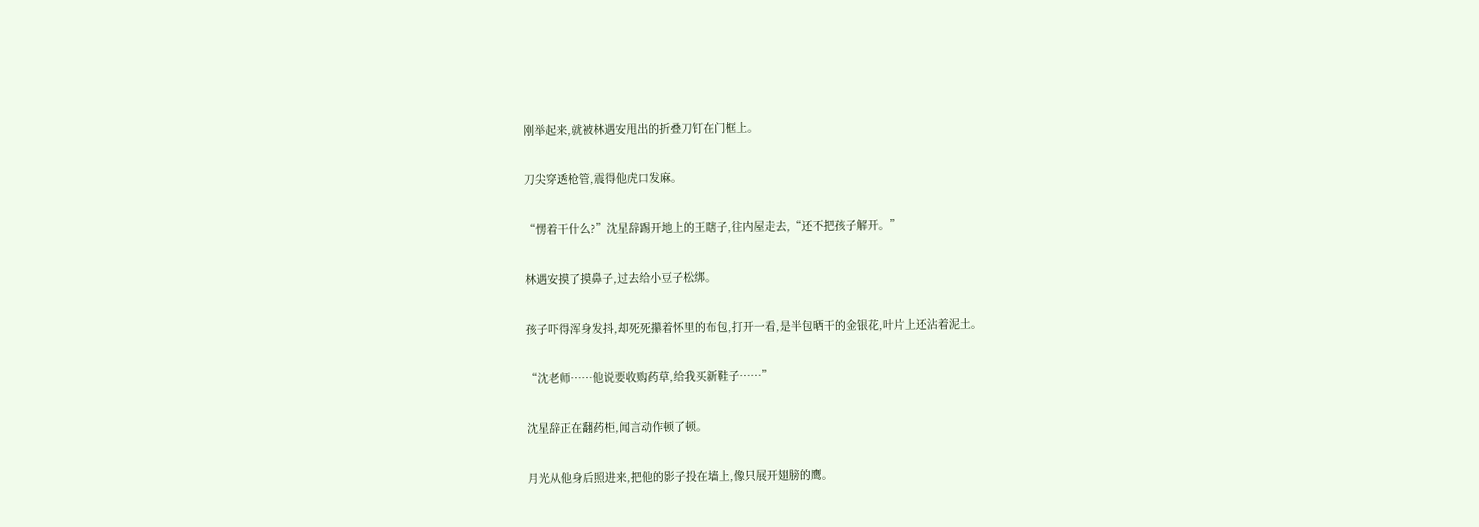刚举起来,就被林遇安甩出的折叠刀钉在门框上。

刀尖穿透枪管,震得他虎口发麻。

“愣着干什么?”沈星辞踢开地上的王瞎子,往内屋走去,“还不把孩子解开。”

林遇安摸了摸鼻子,过去给小豆子松绑。

孩子吓得浑身发抖,却死死攥着怀里的布包,打开一看,是半包晒干的金银花,叶片上还沾着泥土。

“沈老师……他说要收购药草,给我买新鞋子……”

沈星辞正在翻药柜,闻言动作顿了顿。

月光从他身后照进来,把他的影子投在墙上,像只展开翅膀的鹰。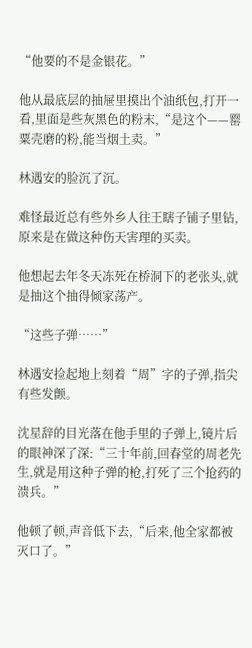“他要的不是金银花。”

他从最底层的抽屉里摸出个油纸包,打开一看,里面是些灰黑色的粉末,“是这个——罂粟壳磨的粉,能当烟土卖。”

林遇安的脸沉了沉。

难怪最近总有些外乡人往王瞎子铺子里钻,原来是在做这种伤天害理的买卖。

他想起去年冬天冻死在桥洞下的老张头,就是抽这个抽得倾家荡产。

“这些子弹……”

林遇安捡起地上刻着“周”字的子弹,指尖有些发颤。

沈星辞的目光落在他手里的子弹上,镜片后的眼神深了深:“三十年前,回春堂的周老先生,就是用这种子弹的枪,打死了三个抢药的溃兵。”

他顿了顿,声音低下去,“后来,他全家都被灭口了。”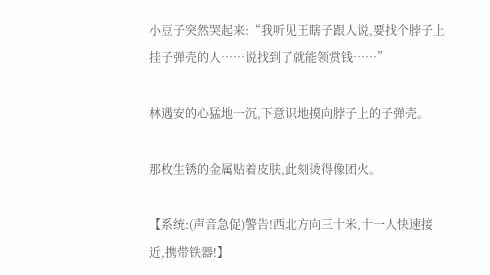小豆子突然哭起来:“我听见王瞎子跟人说,要找个脖子上挂子弹壳的人……说找到了就能领赏钱……”

林遇安的心猛地一沉,下意识地摸向脖子上的子弹壳。

那枚生锈的金属贴着皮肤,此刻烫得像团火。

【系统:(声音急促)警告!西北方向三十米,十一人快速接近,携带铁器!】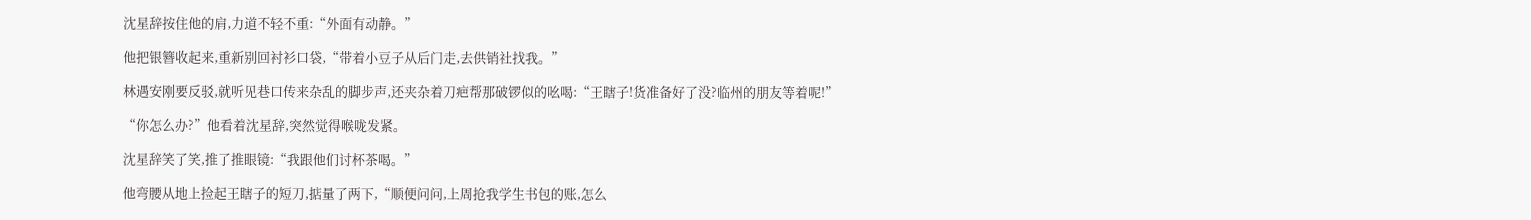沈星辞按住他的肩,力道不轻不重:“外面有动静。”

他把银簪收起来,重新别回衬衫口袋,“带着小豆子从后门走,去供销社找我。”

林遇安刚要反驳,就听见巷口传来杂乱的脚步声,还夹杂着刀疤帮那破锣似的吆喝:“王瞎子!货准备好了没?临州的朋友等着呢!”

“你怎么办?”他看着沈星辞,突然觉得喉咙发紧。

沈星辞笑了笑,推了推眼镜:“我跟他们讨杯茶喝。”

他弯腰从地上捡起王瞎子的短刀,掂量了两下,“顺便问问,上周抢我学生书包的账,怎么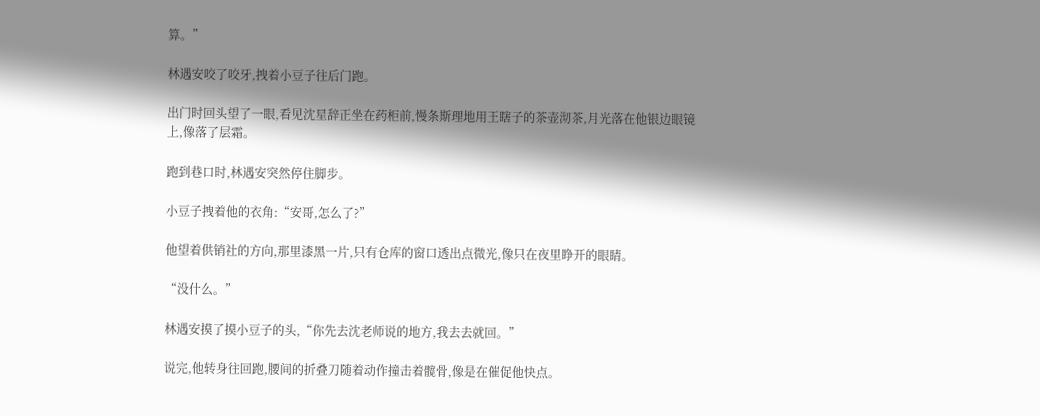算。”

林遇安咬了咬牙,拽着小豆子往后门跑。

出门时回头望了一眼,看见沈星辞正坐在药柜前,慢条斯理地用王瞎子的茶壶沏茶,月光落在他银边眼镜上,像落了层霜。

跑到巷口时,林遇安突然停住脚步。

小豆子拽着他的衣角:“安哥,怎么了?”

他望着供销社的方向,那里漆黑一片,只有仓库的窗口透出点微光,像只在夜里睁开的眼睛。

“没什么。”

林遇安摸了摸小豆子的头,“你先去沈老师说的地方,我去去就回。”

说完,他转身往回跑,腰间的折叠刀随着动作撞击着髋骨,像是在催促他快点。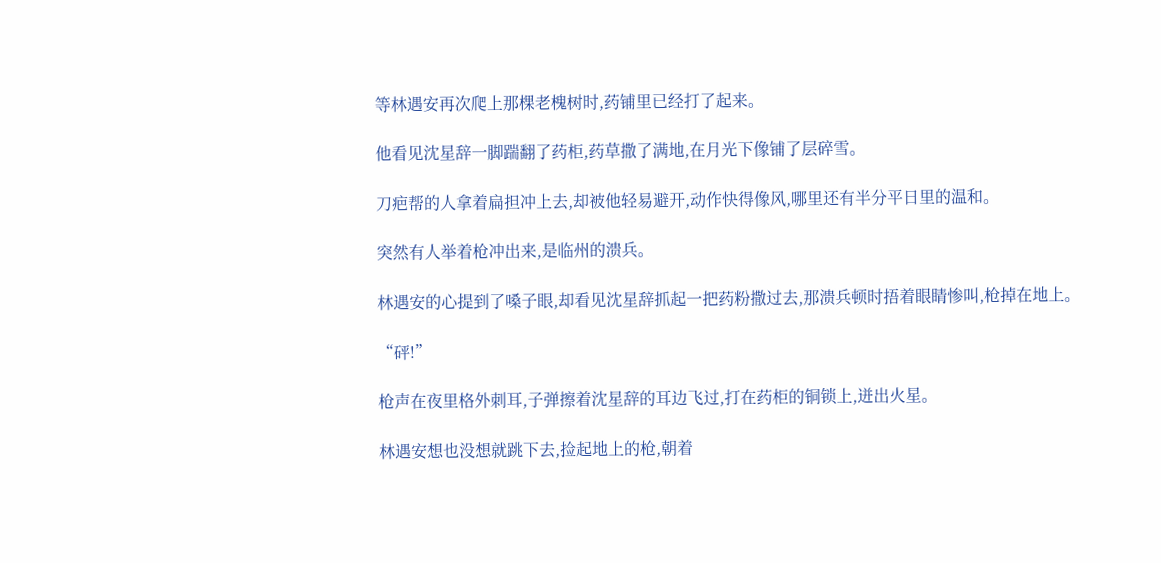等林遇安再次爬上那棵老槐树时,药铺里已经打了起来。

他看见沈星辞一脚踹翻了药柜,药草撒了满地,在月光下像铺了层碎雪。

刀疤帮的人拿着扁担冲上去,却被他轻易避开,动作快得像风,哪里还有半分平日里的温和。

突然有人举着枪冲出来,是临州的溃兵。

林遇安的心提到了嗓子眼,却看见沈星辞抓起一把药粉撒过去,那溃兵顿时捂着眼睛惨叫,枪掉在地上。

“砰!”

枪声在夜里格外刺耳,子弹擦着沈星辞的耳边飞过,打在药柜的铜锁上,迸出火星。

林遇安想也没想就跳下去,捡起地上的枪,朝着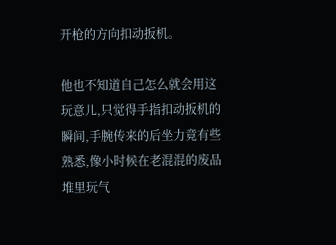开枪的方向扣动扳机。

他也不知道自己怎么就会用这玩意儿,只觉得手指扣动扳机的瞬间,手腕传来的后坐力竟有些熟悉,像小时候在老混混的废品堆里玩气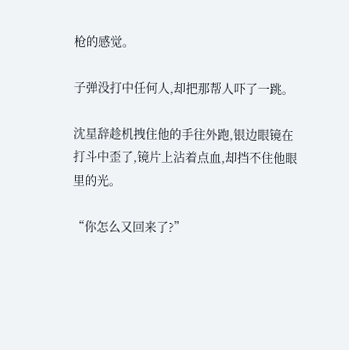枪的感觉。

子弹没打中任何人,却把那帮人吓了一跳。

沈星辞趁机拽住他的手往外跑,银边眼镜在打斗中歪了,镜片上沾着点血,却挡不住他眼里的光。

“你怎么又回来了?”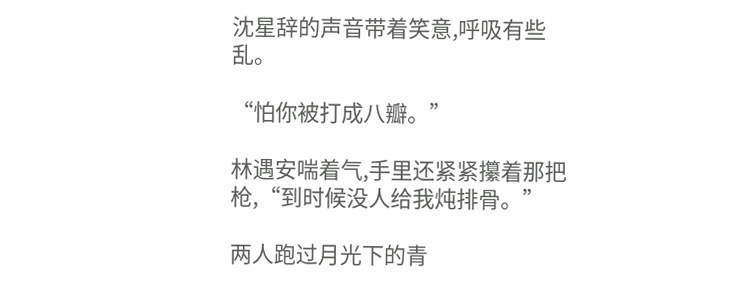沈星辞的声音带着笑意,呼吸有些乱。

“怕你被打成八瓣。”

林遇安喘着气,手里还紧紧攥着那把枪,“到时候没人给我炖排骨。”

两人跑过月光下的青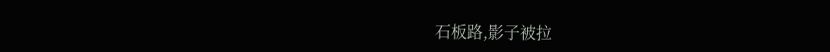石板路,影子被拉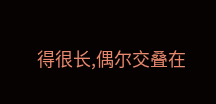得很长,偶尔交叠在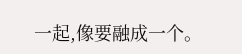一起,像要融成一个。